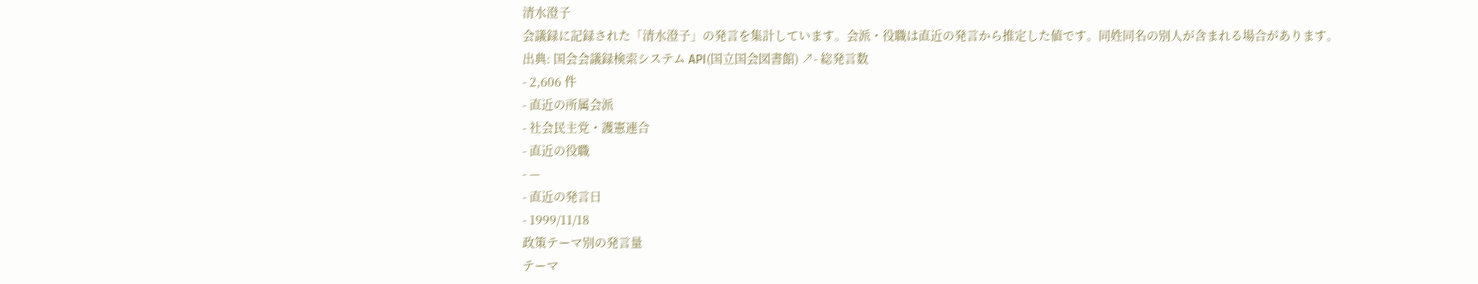清水澄子
会議録に記録された「清水澄子」の発言を集計しています。会派・役職は直近の発言から推定した値です。同姓同名の別人が含まれる場合があります。
出典: 国会会議録検索システム API(国立国会図書館) ↗- 総発言数
- 2,606 件
- 直近の所属会派
- 社会民主党・護憲連合
- 直近の役職
- —
- 直近の発言日
- 1999/11/18
政策テーマ別の発言量
テーマ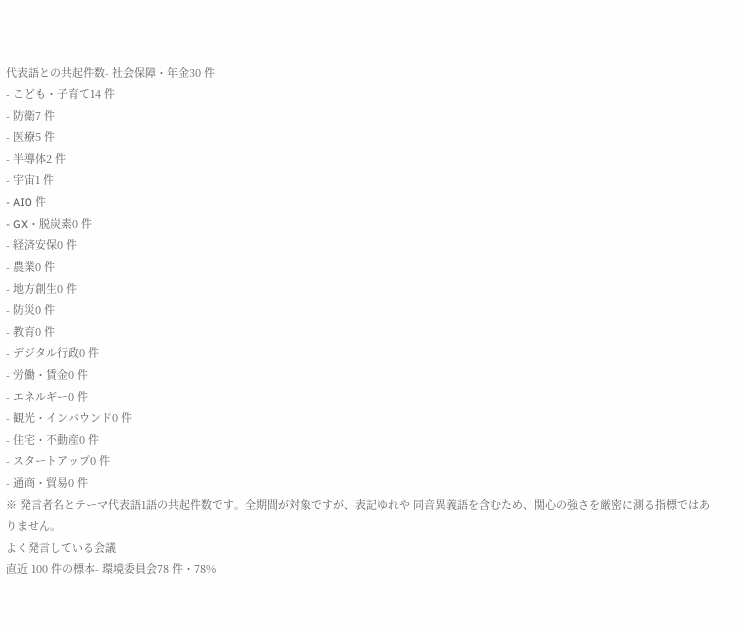代表語との共起件数- 社会保障・年金30 件
- こども・子育て14 件
- 防衛7 件
- 医療5 件
- 半導体2 件
- 宇宙1 件
- AI0 件
- GX・脱炭素0 件
- 経済安保0 件
- 農業0 件
- 地方創生0 件
- 防災0 件
- 教育0 件
- デジタル行政0 件
- 労働・賃金0 件
- エネルギー0 件
- 観光・インバウンド0 件
- 住宅・不動産0 件
- スタートアップ0 件
- 通商・貿易0 件
※ 発言者名とテーマ代表語1語の共起件数です。全期間が対象ですが、表記ゆれや 同音異義語を含むため、関心の強さを厳密に測る指標ではありません。
よく発言している会議
直近 100 件の標本- 環境委員会78 件・78%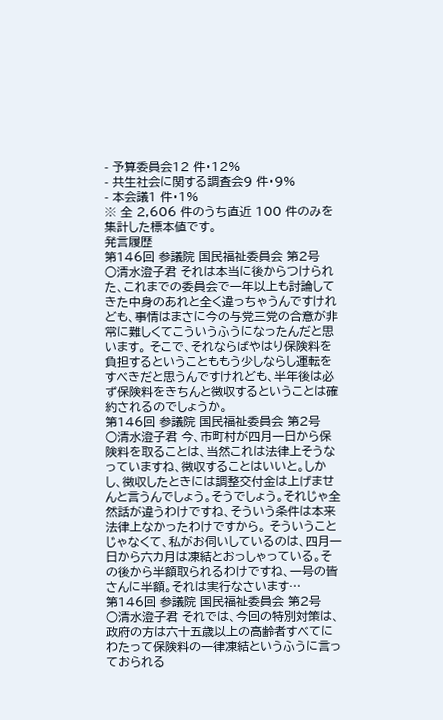- 予算委員会12 件・12%
- 共生社会に関する調査会9 件・9%
- 本会議1 件・1%
※ 全 2,606 件のうち直近 100 件のみを集計した標本値です。
発言履歴
第146回 参議院 国民福祉委員会 第2号
○清水澄子君 それは本当に後からつけられた、これまでの委員会で一年以上も討論してきた中身のあれと全く違っちゃうんですけれども、事情はまさに今の与党三党の合意が非常に難しくてこういうふうになったんだと思います。 そこで、それならばやはり保険料を負担するということももう少しならし運転をすべきだと思うんですけれども、半年後は必ず保険料をきちんと徴収するということは確約されるのでしょうか。
第146回 参議院 国民福祉委員会 第2号
○清水澄子君 今、市町村が四月一日から保険料を取ることは、当然これは法律上そうなっていますね、徴収することはいいと。しかし、徴収したときには調整交付金は上げませんと言うんでしょう。そうでしょう。それじゃ全然話が違うわけですね、そういう条件は本来法律上なかったわけですから。 そういうことじゃなくて、私がお伺いしているのは、四月一日から六カ月は凍結とおっしゃっている。その後から半額取られるわけですね、一号の皆さんに半額。それは実行なさいます…
第146回 参議院 国民福祉委員会 第2号
○清水澄子君 それでは、今回の特別対策は、政府の方は六十五歳以上の高齢者すべてにわたって保険料の一律凍結というふうに言っておられる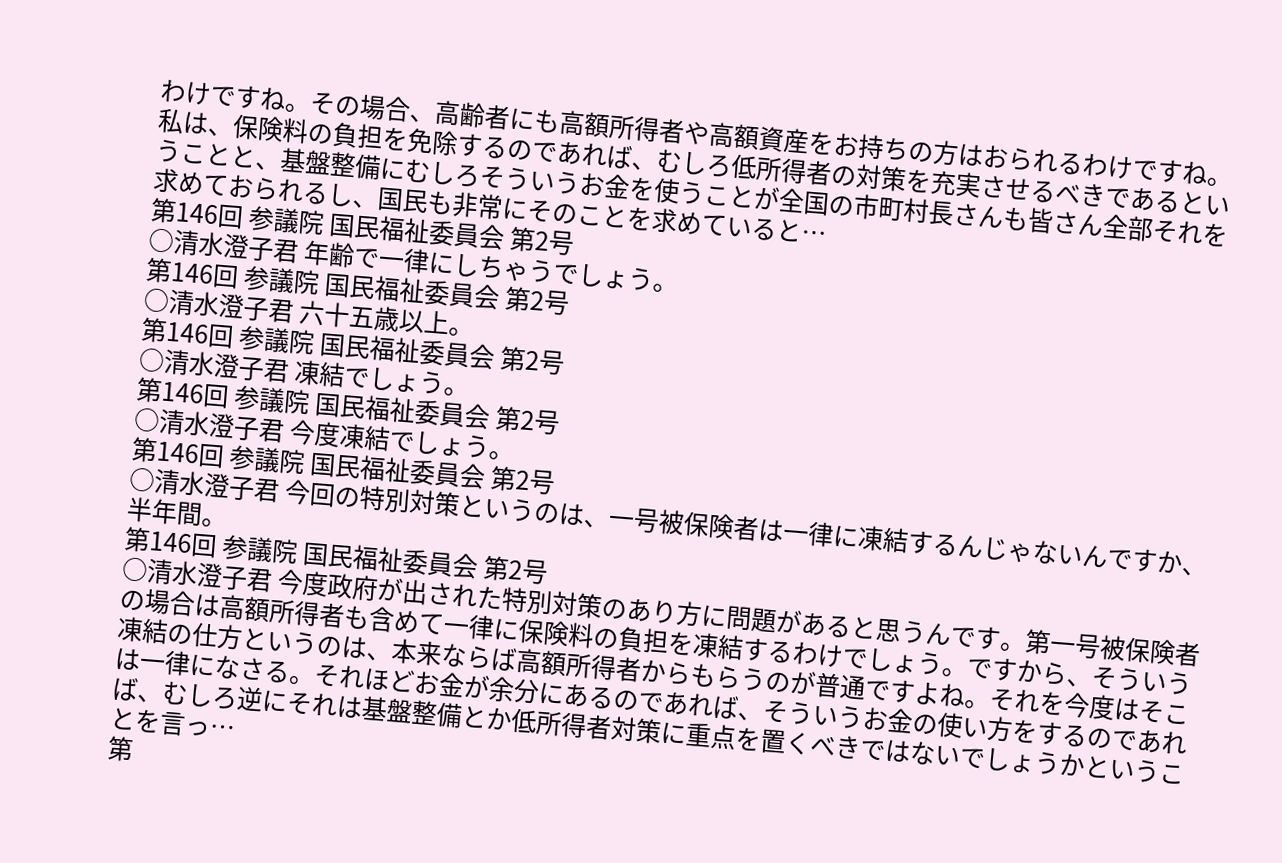わけですね。その場合、高齢者にも高額所得者や高額資産をお持ちの方はおられるわけですね。私は、保険料の負担を免除するのであれば、むしろ低所得者の対策を充実させるべきであるということと、基盤整備にむしろそういうお金を使うことが全国の市町村長さんも皆さん全部それを求めておられるし、国民も非常にそのことを求めていると…
第146回 参議院 国民福祉委員会 第2号
○清水澄子君 年齢で一律にしちゃうでしょう。
第146回 参議院 国民福祉委員会 第2号
○清水澄子君 六十五歳以上。
第146回 参議院 国民福祉委員会 第2号
○清水澄子君 凍結でしょう。
第146回 参議院 国民福祉委員会 第2号
○清水澄子君 今度凍結でしょう。
第146回 参議院 国民福祉委員会 第2号
○清水澄子君 今回の特別対策というのは、一号被保険者は一律に凍結するんじゃないんですか、半年間。
第146回 参議院 国民福祉委員会 第2号
○清水澄子君 今度政府が出された特別対策のあり方に問題があると思うんです。第一号被保険者の場合は高額所得者も含めて一律に保険料の負担を凍結するわけでしょう。ですから、そういう凍結の仕方というのは、本来ならば高額所得者からもらうのが普通ですよね。それを今度はそこは一律になさる。それほどお金が余分にあるのであれば、そういうお金の使い方をするのであれば、むしろ逆にそれは基盤整備とか低所得者対策に重点を置くべきではないでしょうかということを言っ…
第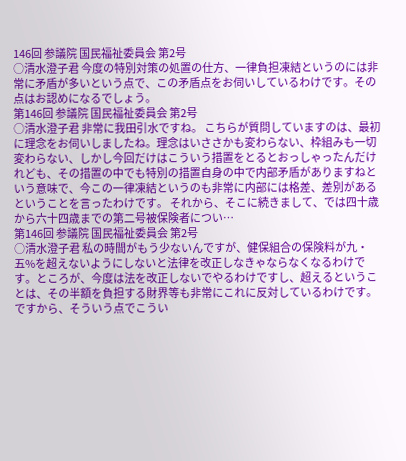146回 参議院 国民福祉委員会 第2号
○清水澄子君 今度の特別対策の処置の仕方、一律負担凍結というのには非常に矛盾が多いという点で、この矛盾点をお伺いしているわけです。その点はお認めになるでしょう。
第146回 参議院 国民福祉委員会 第2号
○清水澄子君 非常に我田引水ですね。 こちらが質問していますのは、最初に理念をお伺いしましたね。理念はいささかも変わらない、枠組みも一切変わらない、しかし今回だけはこういう措置をとるとおっしゃったんだけれども、その措置の中でも特別の措置自身の中で内部矛盾がありますねという意味で、今この一律凍結というのも非常に内部には格差、差別があるということを言ったわけです。 それから、そこに続きまして、では四十歳から六十四歳までの第二号被保険者につい…
第146回 参議院 国民福祉委員会 第2号
○清水澄子君 私の時間がもう少ないんですが、健保組合の保険料が九・五%を超えないようにしないと法律を改正しなきゃならなくなるわけです。ところが、今度は法を改正しないでやるわけですし、超えるということは、その半額を負担する財界等も非常にこれに反対しているわけです。ですから、そういう点でこうい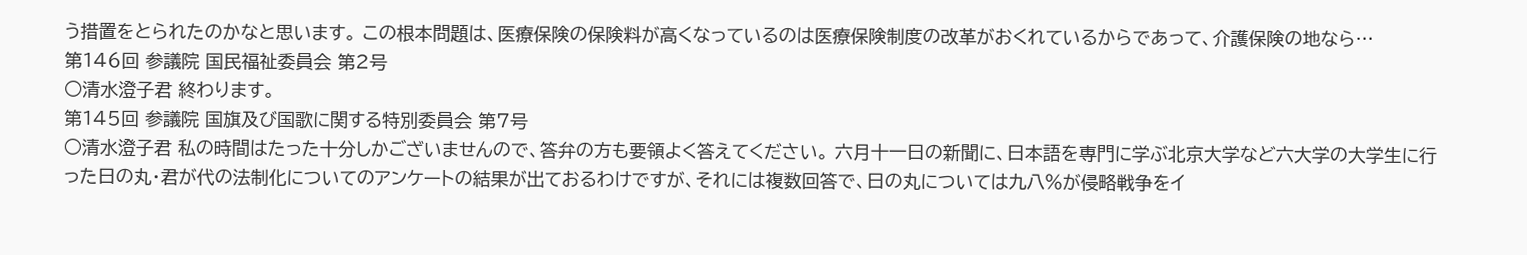う措置をとられたのかなと思います。 この根本問題は、医療保険の保険料が高くなっているのは医療保険制度の改革がおくれているからであって、介護保険の地なら…
第146回 参議院 国民福祉委員会 第2号
○清水澄子君 終わります。
第145回 参議院 国旗及び国歌に関する特別委員会 第7号
○清水澄子君 私の時間はたった十分しかございませんので、答弁の方も要領よく答えてください。 六月十一日の新聞に、日本語を専門に学ぶ北京大学など六大学の大学生に行った日の丸・君が代の法制化についてのアンケートの結果が出ておるわけですが、それには複数回答で、日の丸については九八%が侵略戦争をイ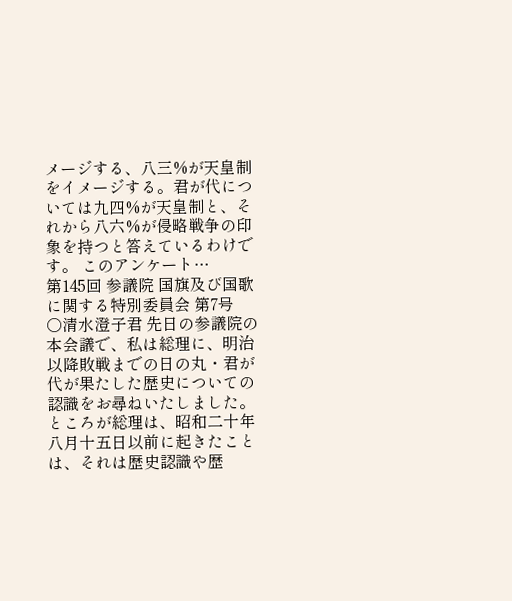メージする、八三%が天皇制をイメージする。君が代については九四%が天皇制と、それから八六%が侵略戦争の印象を持つと答えているわけです。 このアンケート…
第145回 参議院 国旗及び国歌に関する特別委員会 第7号
○清水澄子君 先日の参議院の本会議で、私は総理に、明治以降敗戦までの日の丸・君が代が果たした歴史についての認識をお尋ねいたしました。 ところが総理は、昭和二十年八月十五日以前に起きたことは、それは歴史認識や歴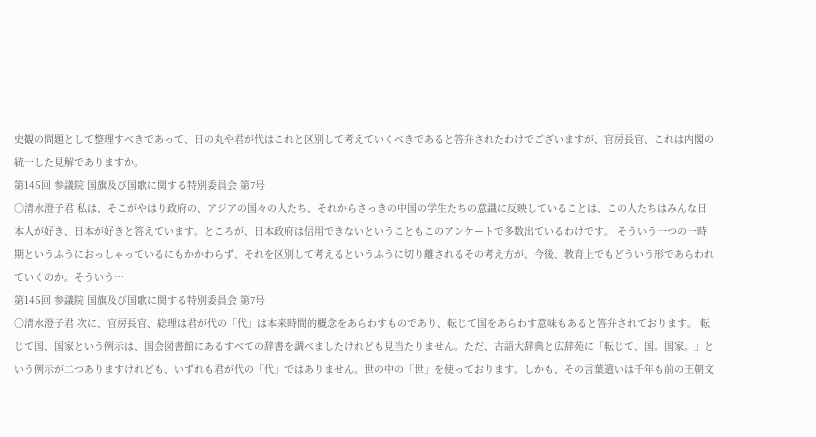史観の問題として整理すべきであって、日の丸や君が代はこれと区別して考えていくべきであると答弁されたわけでございますが、官房長官、これは内閣の統一した見解でありますか。
第145回 参議院 国旗及び国歌に関する特別委員会 第7号
○清水澄子君 私は、そこがやはり政府の、アジアの国々の人たち、それからさっきの中国の学生たちの意識に反映していることは、この人たちはみんな日本人が好き、日本が好きと答えています。ところが、日本政府は信用できないということもこのアンケートで多数出ているわけです。 そういう一つの一時期というふうにおっしゃっているにもかかわらず、それを区別して考えるというふうに切り離されるその考え方が、今後、教育上でもどういう形であらわれていくのか。そういう…
第145回 参議院 国旗及び国歌に関する特別委員会 第7号
○清水澄子君 次に、官房長官、総理は君が代の「代」は本来時間的概念をあらわすものであり、転じて国をあらわす意味もあると答弁されております。 転じて国、国家という例示は、国会図書館にあるすべての辞書を調べましたけれども見当たりません。ただ、古語大辞典と広辞苑に「転じて、国。国家。」という例示が二つありますけれども、いずれも君が代の「代」ではありません。世の中の「世」を使っております。しかも、その言葉遣いは千年も前の王朝文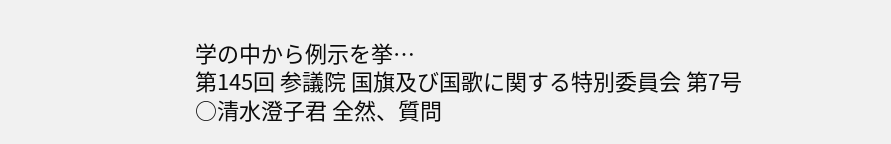学の中から例示を挙…
第145回 参議院 国旗及び国歌に関する特別委員会 第7号
○清水澄子君 全然、質問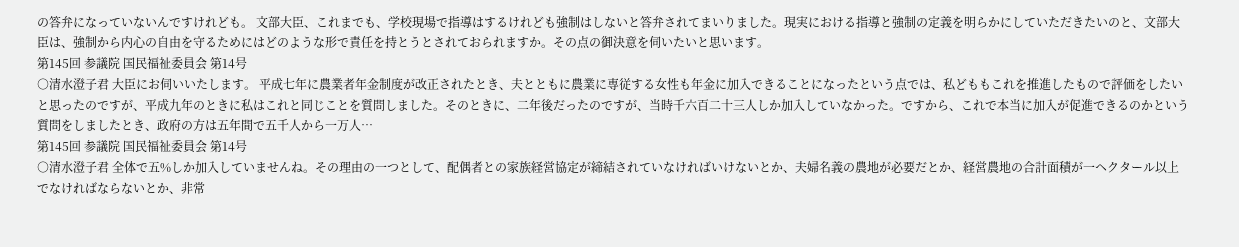の答弁になっていないんですけれども。 文部大臣、これまでも、学校現場で指導はするけれども強制はしないと答弁されてまいりました。現実における指導と強制の定義を明らかにしていただきたいのと、文部大臣は、強制から内心の自由を守るためにはどのような形で責任を持とうとされておられますか。その点の御決意を伺いたいと思います。
第145回 参議院 国民福祉委員会 第14号
○清水澄子君 大臣にお伺いいたします。 平成七年に農業者年金制度が改正されたとき、夫とともに農業に専従する女性も年金に加入できることになったという点では、私どももこれを推進したもので評価をしたいと思ったのですが、平成九年のときに私はこれと同じことを質問しました。そのときに、二年後だったのですが、当時千六百二十三人しか加入していなかった。ですから、これで本当に加入が促進できるのかという質問をしましたとき、政府の方は五年間で五千人から一万人…
第145回 参議院 国民福祉委員会 第14号
○清水澄子君 全体で五%しか加入していませんね。その理由の一つとして、配偶者との家族経営協定が締結されていなければいけないとか、夫婦名義の農地が必要だとか、経営農地の合計面積が一ヘクタール以上でなければならないとか、非常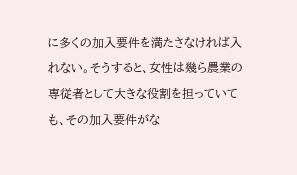に多くの加入要件を満たさなければ入れない。そうすると、女性は幾ら農業の専従者として大きな役割を担っていても、その加入要件がな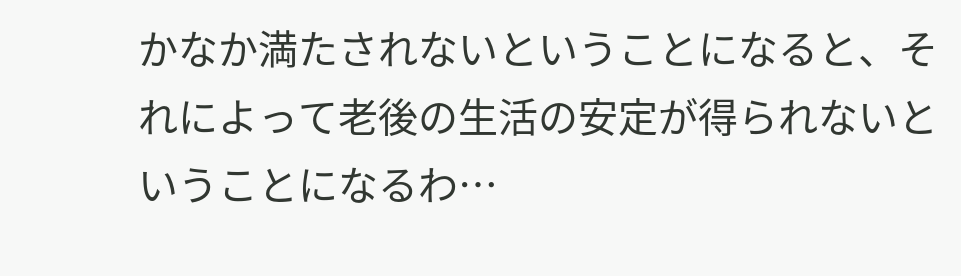かなか満たされないということになると、それによって老後の生活の安定が得られないということになるわ…